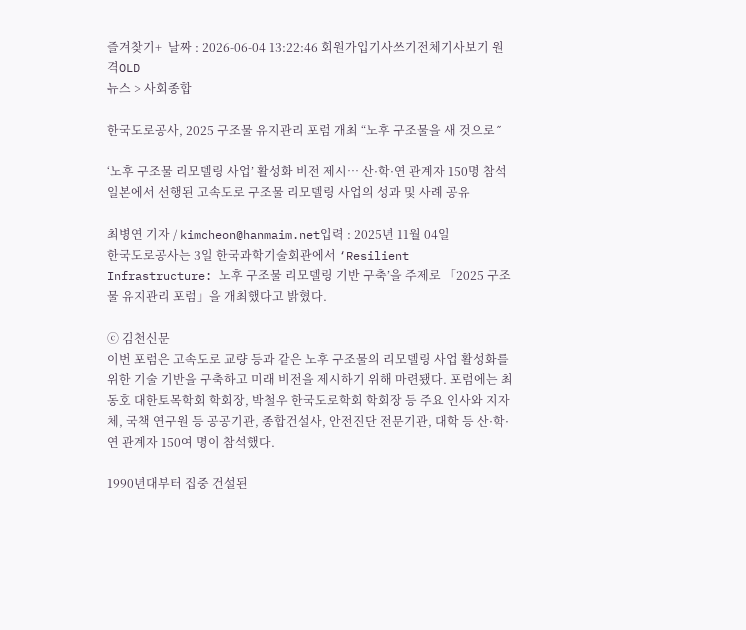즐겨찾기+  날짜 : 2026-06-04 13:22:46 회원가입기사쓰기전체기사보기 원격OLD
뉴스 > 사회종합

한국도로공사, 2025 구조물 유지관리 포럼 개최 “노후 구조물을 새 것으로˝

‘노후 구조물 리모델링 사업’ 활성화 비전 제시… 산·학·연 관계자 150명 참석
일본에서 선행된 고속도로 구조물 리모델링 사업의 성과 및 사례 공유

최병연 기자 / kimcheon@hanmaim.net입력 : 2025년 11월 04일
한국도로공사는 3일 한국과학기술회관에서 ‘Resilient Infrastructure: 노후 구조물 리모델링 기반 구축’을 주제로 「2025 구조물 유지관리 포럼」을 개최했다고 밝혔다.

ⓒ 김천신문
이번 포럼은 고속도로 교량 등과 같은 노후 구조물의 리모델링 사업 활성화를 위한 기술 기반을 구축하고 미래 비전을 제시하기 위해 마련됐다. 포럼에는 최동호 대한토목학회 학회장, 박철우 한국도로학회 학회장 등 주요 인사와 지자체, 국책 연구원 등 공공기관, 종합건설사, 안전진단 전문기관, 대학 등 산·학·연 관계자 150여 명이 참석했다.

1990년대부터 집중 건설된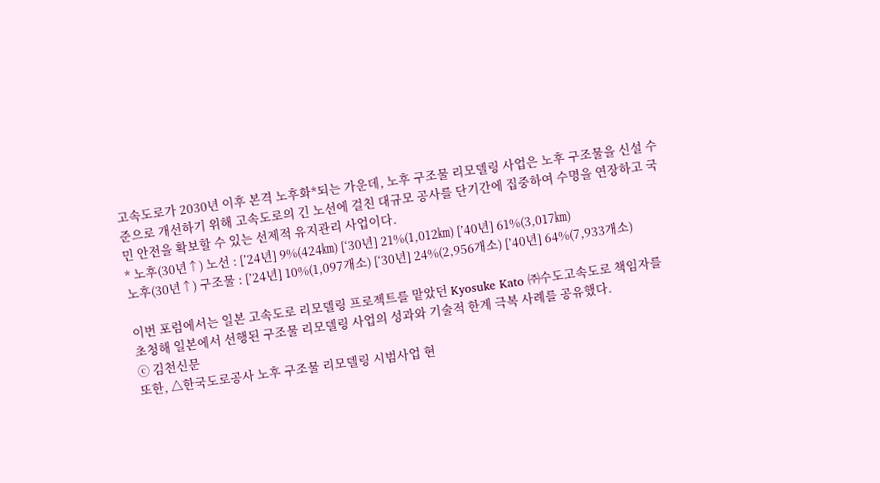고속도로가 2030년 이후 본격 노후화*되는 가운데, 노후 구조물 리모델링 사업은 노후 구조물을 신설 수준으로 개선하기 위해 고속도로의 긴 노선에 걸친 대규모 공사를 단기간에 집중하여 수명을 연장하고 국민 안전을 확보할 수 있는 선제적 유지관리 사업이다.
* 노후(30년↑) 노선 : [’24년] 9%(424㎞) [‘30년] 21%(1,012㎞) [’40년] 61%(3,017㎞)
노후(30년↑) 구조물 : [’24년] 10%(1,097개소) [‘30년] 24%(2,956개소) [’40년] 64%(7,933개소)

이번 포럼에서는 일본 고속도로 리모델링 프로젝트를 맡았던 Kyosuke Kato ㈜수도고속도로 책임자를 초청해 일본에서 선행된 구조물 리모델링 사업의 성과와 기술적 한계 극복 사례를 공유했다.
ⓒ 김천신문
또한, △한국도로공사 노후 구조물 리모델링 시범사업 현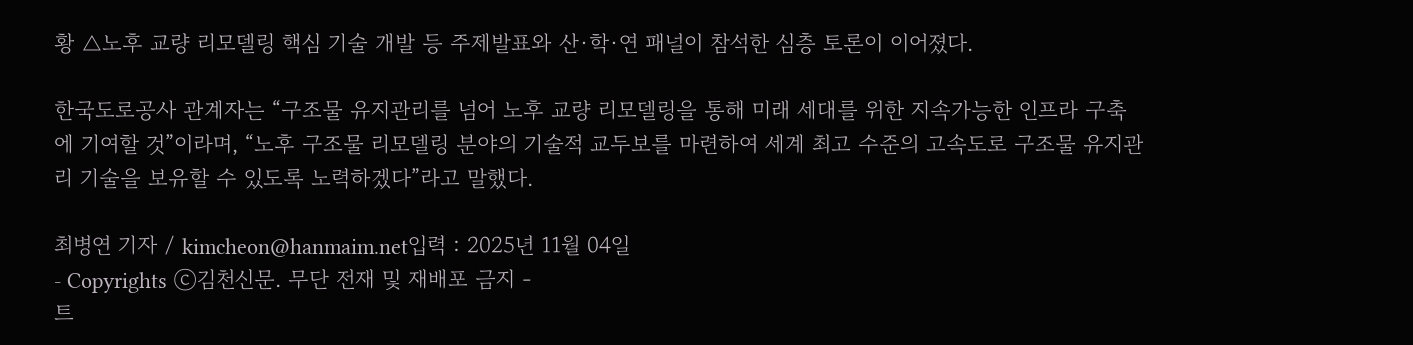황 △노후 교량 리모델링 핵심 기술 개발 등 주제발표와 산·학·연 패널이 참석한 심층 토론이 이어졌다.

한국도로공사 관계자는 “구조물 유지관리를 넘어 노후 교량 리모델링을 통해 미래 세대를 위한 지속가능한 인프라 구축에 기여할 것”이라며, “노후 구조물 리모델링 분야의 기술적 교두보를 마련하여 세계 최고 수준의 고속도로 구조물 유지관리 기술을 보유할 수 있도록 노력하겠다”라고 말했다.

최병연 기자 / kimcheon@hanmaim.net입력 : 2025년 11월 04일
- Copyrights ⓒ김천신문. 무단 전재 및 재배포 금지 -
트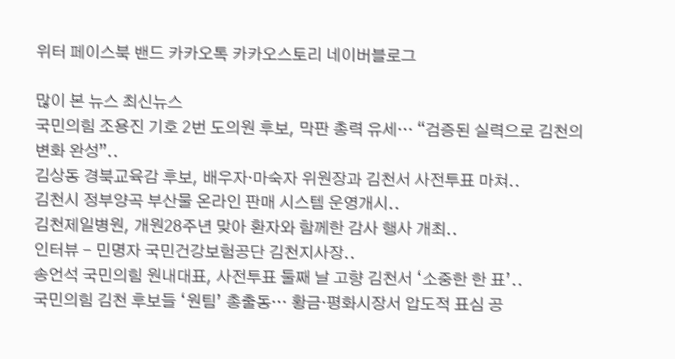위터 페이스북 밴드 카카오톡 카카오스토리 네이버블로그

많이 본 뉴스 최신뉴스
국민의힘 조용진 기호 2번 도의원 후보, 막판 총력 유세… “검증된 실력으로 김천의 변화 완성”..
김상동 경북교육감 후보, 배우자·마숙자 위원장과 김천서 사전투표 마쳐..
김천시 정부양곡 부산물 온라인 판매 시스템 운영개시..
김천제일병원, 개원28주년 맞아 환자와 함께한 감사 행사 개최..
인터뷰 - 민명자 국민건강보험공단 김천지사장..
송언석 국민의힘 원내대표, 사전투표 둘째 날 고향 김천서 ‘소중한 한 표’..
국민의힘 김천 후보들 ‘원팀’ 총출동… 황금·평화시장서 압도적 표심 공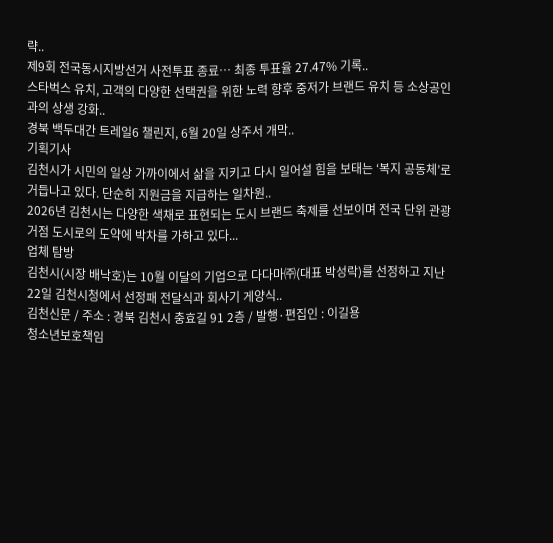략..
제9회 전국동시지방선거 사전투표 종료… 최종 투표율 27.47% 기록..
스타벅스 유치, 고객의 다양한 선택권을 위한 노력 향후 중저가 브랜드 유치 등 소상공인과의 상생 강화..
경북 백두대간 트레일6 챌린지, 6월 20일 상주서 개막..
기획기사
김천시가 시민의 일상 가까이에서 삶을 지키고 다시 일어설 힘을 보태는 ‘복지 공동체’로 거듭나고 있다. 단순히 지원금을 지급하는 일차원..
2026년 김천시는 다양한 색채로 표현되는 도시 브랜드 축제를 선보이며 전국 단위 관광 거점 도시로의 도약에 박차를 가하고 있다...
업체 탐방
김천시(시장 배낙호)는 10월 이달의 기업으로 다다마㈜(대표 박성락)를 선정하고 지난 22일 김천시청에서 선정패 전달식과 회사기 게양식..
김천신문 / 주소 : 경북 김천시 충효길 91 2층 / 발행·편집인 : 이길용
청소년보호책임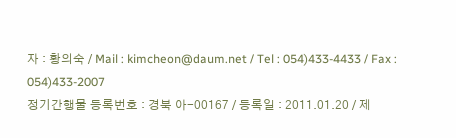자 : 황의숙 / Mail : kimcheon@daum.net / Tel : 054)433-4433 / Fax : 054)433-2007
정기간행물 등록번호 : 경북 아-00167 / 등록일 : 2011.01.20 / 제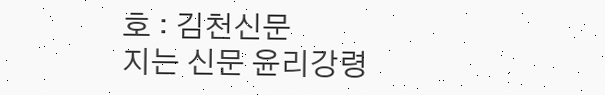호 : 김천신문
지는 신문 윤리강령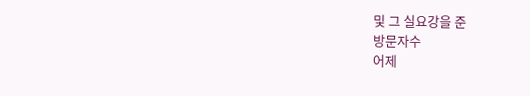및 그 실요강을 준
방문자수
어제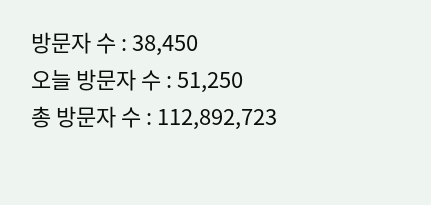방문자 수 : 38,450
오늘 방문자 수 : 51,250
총 방문자 수 : 112,892,723